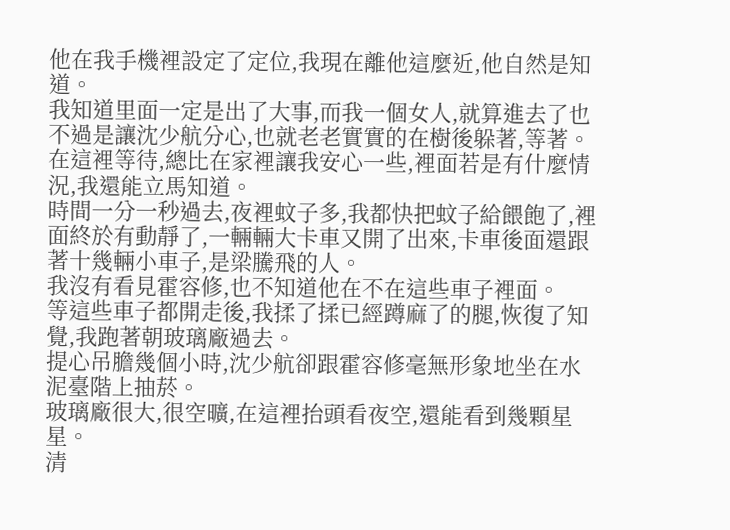他在我手機裡設定了定位,我現在離他這麼近,他自然是知道。
我知道里面一定是出了大事,而我一個女人,就算進去了也不過是讓沈少航分心,也就老老實實的在樹後躲著,等著。
在這裡等待,總比在家裡讓我安心一些,裡面若是有什麼情況,我還能立馬知道。
時間一分一秒過去,夜裡蚊子多,我都快把蚊子給餵飽了,裡面終於有動靜了,一輛輛大卡車又開了出來,卡車後面還跟著十幾輛小車子,是梁騰飛的人。
我沒有看見霍容修,也不知道他在不在這些車子裡面。
等這些車子都開走後,我揉了揉已經蹲麻了的腿,恢復了知覺,我跑著朝玻璃廠過去。
提心吊膽幾個小時,沈少航卻跟霍容修毫無形象地坐在水泥臺階上抽菸。
玻璃廠很大,很空曠,在這裡抬頭看夜空,還能看到幾顆星星。
清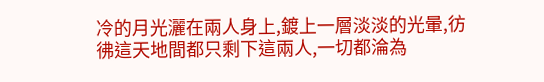冷的月光灑在兩人身上,鍍上一層淡淡的光暈,彷彿這天地間都只剩下這兩人,一切都淪為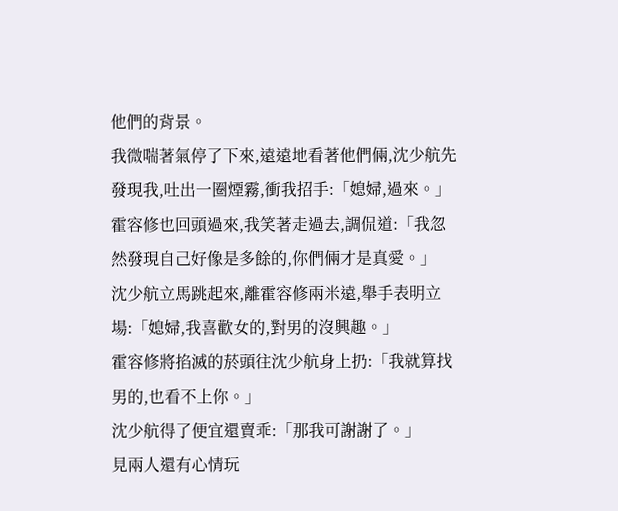他們的背景。
我微喘著氣停了下來,遠遠地看著他們倆,沈少航先發現我,吐出一圈煙霧,衝我招手:「媳婦,過來。」
霍容修也回頭過來,我笑著走過去,調侃道:「我忽然發現自己好像是多餘的,你們倆才是真愛。」
沈少航立馬跳起來,離霍容修兩米遠,舉手表明立場:「媳婦,我喜歡女的,對男的沒興趣。」
霍容修將掐滅的菸頭往沈少航身上扔:「我就算找男的,也看不上你。」
沈少航得了便宜還賣乖:「那我可謝謝了。」
見兩人還有心情玩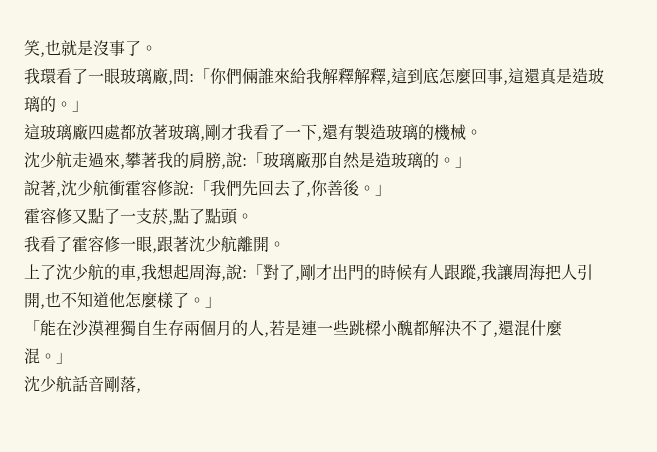笑,也就是沒事了。
我環看了一眼玻璃廠,問:「你們倆誰來給我解釋解釋,這到底怎麼回事,這還真是造玻璃的。」
這玻璃廠四處都放著玻璃,剛才我看了一下,還有製造玻璃的機械。
沈少航走過來,攀著我的肩膀,說:「玻璃廠那自然是造玻璃的。」
說著,沈少航衝霍容修說:「我們先回去了,你善後。」
霍容修又點了一支菸,點了點頭。
我看了霍容修一眼,跟著沈少航離開。
上了沈少航的車,我想起周海,說:「對了,剛才出門的時候有人跟蹤,我讓周海把人引開,也不知道他怎麼樣了。」
「能在沙漠裡獨自生存兩個月的人,若是連一些跳樑小醜都解決不了,還混什麼混。」
沈少航話音剛落,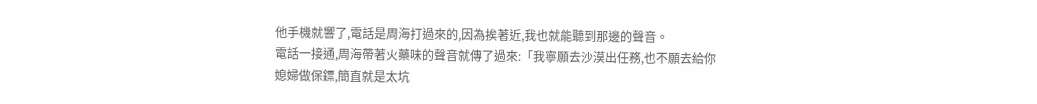他手機就響了,電話是周海打過來的,因為挨著近,我也就能聽到那邊的聲音。
電話一接通,周海帶著火藥味的聲音就傳了過來:「我寧願去沙漠出任務,也不願去給你媳婦做保鏢,簡直就是太坑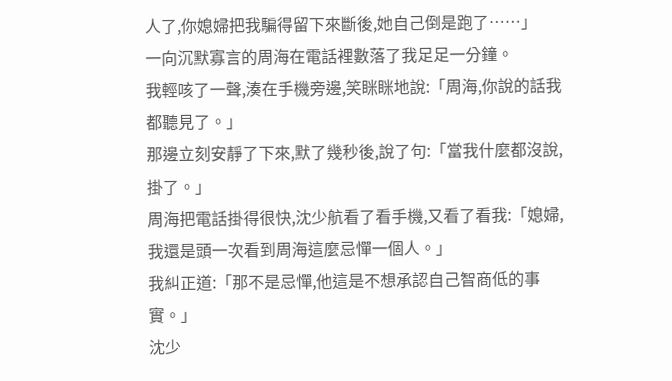人了,你媳婦把我騙得留下來斷後,她自己倒是跑了……」
一向沉默寡言的周海在電話裡數落了我足足一分鐘。
我輕咳了一聲,湊在手機旁邊,笑眯眯地說:「周海,你說的話我都聽見了。」
那邊立刻安靜了下來,默了幾秒後,說了句:「當我什麼都沒說,掛了。」
周海把電話掛得很快,沈少航看了看手機,又看了看我:「媳婦,我還是頭一次看到周海這麼忌憚一個人。」
我糾正道:「那不是忌憚,他這是不想承認自己智商低的事實。」
沈少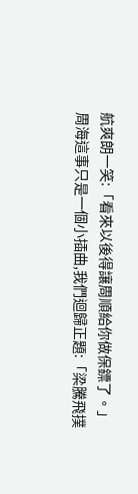航爽朗一笑:「看來以後得讓周順給你做保鏢了。」
周海這事只是一個小插曲,我們迴歸正題:「梁騰飛撲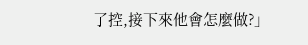了控,接下來他會怎麼做?」